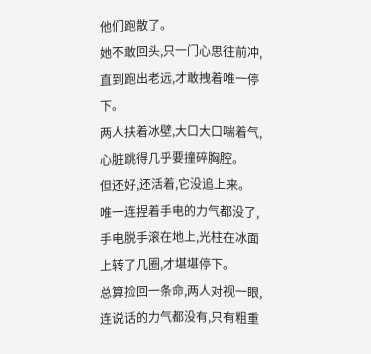他们跑散了。
她不敢回头,只一门心思往前冲,直到跑出老远,才敢拽着唯一停下。
两人扶着冰壁,大口大口喘着气,心脏跳得几乎要撞碎胸腔。
但还好,还活着,它没追上来。
唯一连捏着手电的力气都没了,手电脱手滚在地上,光柱在冰面上转了几圈,才堪堪停下。
总算捡回一条命,两人对视一眼,连说话的力气都没有,只有粗重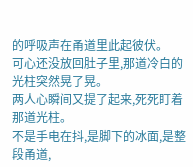的呼吸声在甬道里此起彼伏。
可心还没放回肚子里,那道冷白的光柱突然晃了晃。
两人心瞬间又提了起来,死死盯着那道光柱。
不是手电在抖,是脚下的冰面,是整段甬道,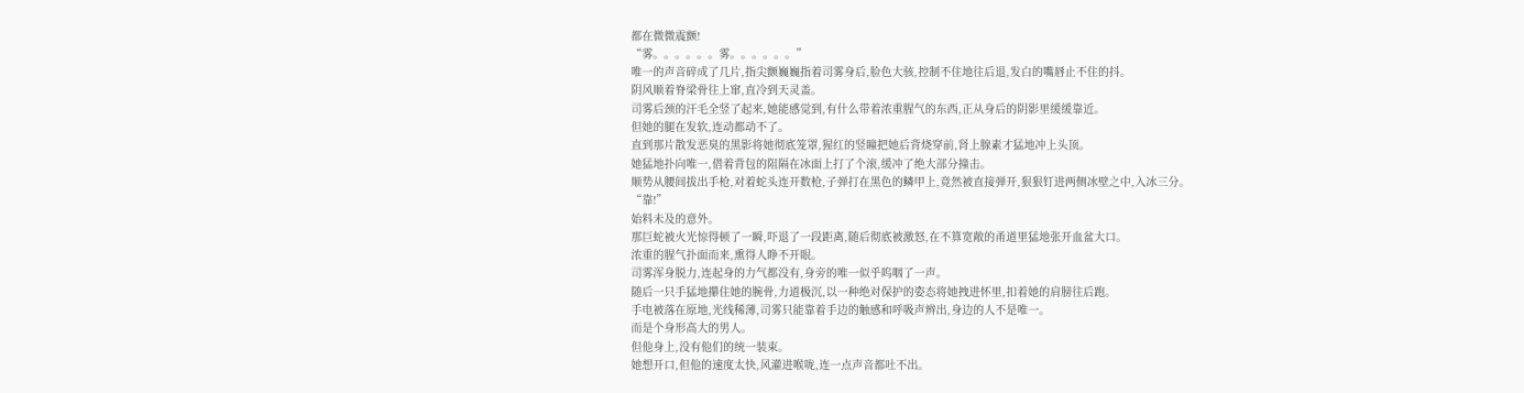都在微微震颤!
“雾。。。。。。雾。。。。。。”
唯一的声音碎成了几片,指尖颤巍巍指着司雾身后,脸色大骇,控制不住地往后退,发白的嘴唇止不住的抖。
阴风顺着脊梁骨往上窜,直冷到天灵盖。
司雾后颈的汗毛全竖了起来,她能感觉到,有什么带着浓重腥气的东西,正从身后的阴影里缓缓靠近。
但她的腿在发软,连动都动不了。
直到那片散发恶臭的黑影将她彻底笼罩,猩红的竖瞳把她后背烧穿前,肾上腺素才猛地冲上头顶。
她猛地扑向唯一,借着背包的阻隔在冰面上打了个滚,缓冲了绝大部分撞击。
顺势从腰间拔出手枪,对着蛇头连开数枪,子弹打在黑色的鳞甲上,竟然被直接弹开,狠狠钉进两侧冰壁之中,入冰三分。
“靠!”
始料未及的意外。
那巨蛇被火光惊得顿了一瞬,吓退了一段距离,随后彻底被激怒,在不算宽敞的甬道里猛地张开血盆大口。
浓重的腥气扑面而来,熏得人睁不开眼。
司雾浑身脱力,连起身的力气都没有,身旁的唯一似乎呜咽了一声。
随后一只手猛地攥住她的腕骨,力道极沉,以一种绝对保护的姿态将她拽进怀里,扣着她的肩膀往后跑。
手电被落在原地,光线稀薄,司雾只能靠着手边的触感和呼吸声辨出,身边的人不是唯一。
而是个身形高大的男人。
但他身上,没有他们的统一装束。
她想开口,但他的速度太快,风灌进喉咙,连一点声音都吐不出。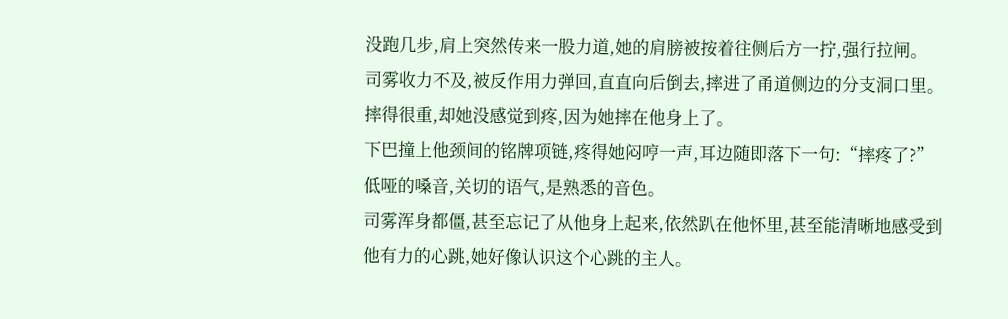没跑几步,肩上突然传来一股力道,她的肩膀被按着往侧后方一拧,强行拉闸。
司雾收力不及,被反作用力弹回,直直向后倒去,摔进了甬道侧边的分支洞口里。
摔得很重,却她没感觉到疼,因为她摔在他身上了。
下巴撞上他颈间的铭牌项链,疼得她闷哼一声,耳边随即落下一句:“摔疼了?”
低哑的嗓音,关切的语气,是熟悉的音色。
司雾浑身都僵,甚至忘记了从他身上起来,依然趴在他怀里,甚至能清晰地感受到他有力的心跳,她好像认识这个心跳的主人。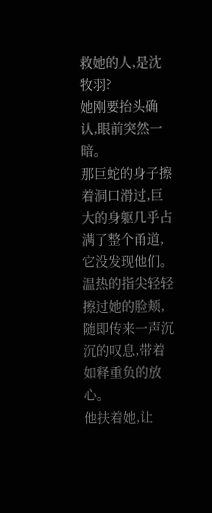救她的人,是沈牧羽?
她刚要抬头确认,眼前突然一暗。
那巨蛇的身子擦着洞口滑过,巨大的身躯几乎占满了整个甬道,它没发现他们。
温热的指尖轻轻擦过她的脸颊,随即传来一声沉沉的叹息,带着如释重负的放心。
他扶着她,让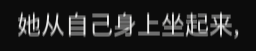她从自己身上坐起来,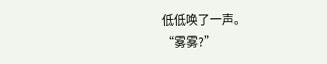低低唤了一声。
“雾雾?”